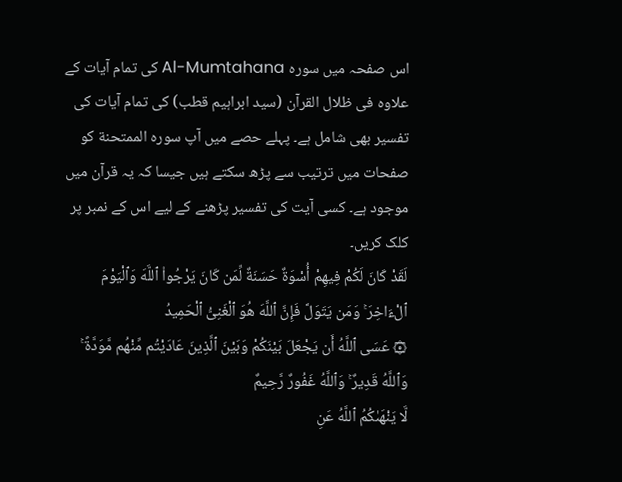اس صفحہ میں سورہ Al-Mumtahana کی تمام آیات کے علاوہ فی ظلال القرآن (سید ابراہیم قطب) کی تمام آیات کی تفسیر بھی شامل ہے۔ پہلے حصے میں آپ سورہ الممتحنة کو صفحات میں ترتیب سے پڑھ سکتے ہیں جیسا کہ یہ قرآن میں موجود ہے۔ کسی آیت کی تفسیر پڑھنے کے لیے اس کے نمبر پر کلک کریں۔
لَقَدْ كَانَ لَكُمْ فِيهِمْ أُسْوَةٌ حَسَنَةٌ لِّمَن كَانَ يَرْجُوا۟ ٱللَّهَ وَٱلْيَوْمَ ٱلْءَاخِرَ ۚ وَمَن يَتَوَلَّ فَإِنَّ ٱللَّهَ هُوَ ٱلْغَنِىُّ ٱلْحَمِيدُ
۞ عَسَى ٱللَّهُ أَن يَجْعَلَ بَيْنَكُمْ وَبَيْنَ ٱلَّذِينَ عَادَيْتُم مِّنْهُم مَّوَدَّةً ۚ وَٱللَّهُ قَدِيرٌ ۚ وَٱللَّهُ غَفُورٌ رَّحِيمٌ
لَّا يَنْهَىٰكُمُ ٱللَّهُ عَنِ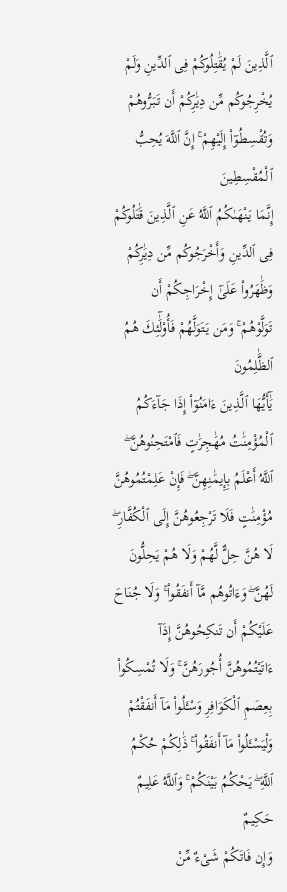ٱلَّذِينَ لَمْ يُقَٰتِلُوكُمْ فِى ٱلدِّينِ وَلَمْ يُخْرِجُوكُم مِّن دِيَٰرِكُمْ أَن تَبَرُّوهُمْ وَتُقْسِطُوٓا۟ إِلَيْهِمْ ۚ إِنَّ ٱللَّهَ يُحِبُّ ٱلْمُقْسِطِينَ
إِنَّمَا يَنْهَىٰكُمُ ٱللَّهُ عَنِ ٱلَّذِينَ قَٰتَلُوكُمْ فِى ٱلدِّينِ وَأَخْرَجُوكُم مِّن دِيَٰرِكُمْ وَظَٰهَرُوا۟ عَلَىٰٓ إِخْرَاجِكُمْ أَن تَوَلَّوْهُمْ ۚ وَمَن يَتَوَلَّهُمْ فَأُو۟لَٰٓئِكَ هُمُ ٱلظَّٰلِمُونَ
يَٰٓأَيُّهَا ٱلَّذِينَ ءَامَنُوٓا۟ إِذَا جَآءَكُمُ ٱلْمُؤْمِنَٰتُ مُهَٰجِرَٰتٍ فَٱمْتَحِنُوهُنَّ ۖ ٱللَّهُ أَعْلَمُ بِإِيمَٰنِهِنَّ ۖ فَإِنْ عَلِمْتُمُوهُنَّ مُؤْمِنَٰتٍ فَلَا تَرْجِعُوهُنَّ إِلَى ٱلْكُفَّارِ ۖ لَا هُنَّ حِلٌّ لَّهُمْ وَلَا هُمْ يَحِلُّونَ لَهُنَّ ۖ وَءَاتُوهُم مَّآ أَنفَقُوا۟ ۚ وَلَا جُنَاحَ عَلَيْكُمْ أَن تَنكِحُوهُنَّ إِذَآ ءَاتَيْتُمُوهُنَّ أُجُورَهُنَّ ۚ وَلَا تُمْسِكُوا۟ بِعِصَمِ ٱلْكَوَافِرِ وَسْـَٔلُوا۟ مَآ أَنفَقْتُمْ وَلْيَسْـَٔلُوا۟ مَآ أَنفَقُوا۟ ۚ ذَٰلِكُمْ حُكْمُ ٱللَّهِ ۖ يَحْكُمُ بَيْنَكُمْ ۚ وَٱللَّهُ عَلِيمٌ حَكِيمٌ
وَإِن فَاتَكُمْ شَىْءٌ مِّنْ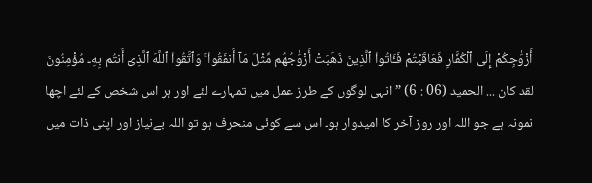أَزْوَٰجِكُمْ إِلَى ٱلْكُفَّارِ فَعَاقَبْتُمْ فَـَٔاتُوا۟ ٱلَّذِينَ ذَهَبَتْ أَزْوَٰجُهُم مِّثْلَ مَآ أَنفَقُوا۟ ۚ وَٱتَّقُوا۟ ٱللَّهَ ٱلَّذِىٓ أَنتُم بِهِۦ مُؤْمِنُونَ
لقد کان ... الحمید (06 : 6) ” انہی لوگوں کے طرز عمل میں تمہارے لئے اور ہر اس شخص کے لئے اچھا نمونہ ہے جو اللہ اور روز آخر کا امیدوار ہو۔ اس سے کوئی منحرف ہو تو اللہ بےنیاز اور اپنی ذات میں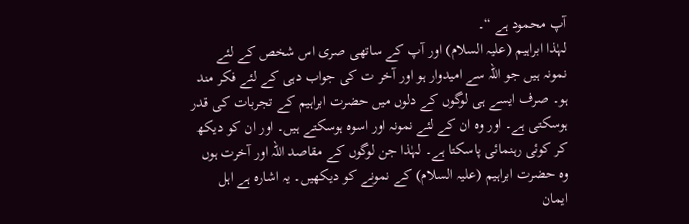آپ محمود ہے “۔
لہٰذا ابراہیم (علیہ السلام) اور آپ کے ساتھی صری اس شخص کے لئے نمونہ ہیں جو اللہ سے امیدوار ہو اور آخر ت کی جواب دہی کے لئے فکر مند ہو۔ صرف ایسے ہی لوگوں کے دلوں میں حضرت ابراہیم کے تجربات کی قدر ہوسکتی ہے۔ اور وہ ان کے لئے نمونہ اور اسوہ ہوسکتے ہیں۔ اور ان کو دیکھ کر کوئی رہنمائی پاسکتا ہے۔ لہٰذا جن لوگوں کے مقاصد اللہ اور آخرت ہوں وہ حضرت ابراہیم (علیہ السلام) کے نمونے کو دیکھیں۔ یہ اشارہ ہے اہل ایمان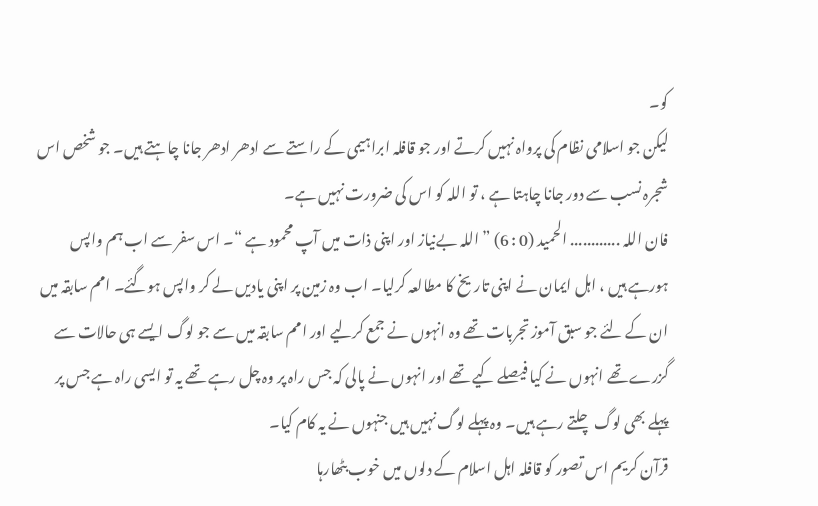کو۔
لیکن جو اسلامی نظام کی پرواہ نہیں کرتے اور جو قافلہ ابراہیمی کے راستے سے ادھر ادھر جانا چاہتے ہیں۔ جو شخص اس شجرہ نسب سے دور جانا چاہتا ہے ، تو اللہ کو اس کی ضرورت نہیں ہے۔
فان اللہ ............ الحمید (0 : 6) ” اللہ بےنیاز اور اپنی ذات میں آپ محمود ہے “۔ اس سفر سے اب ہم واپس ہورہے ہیں ، اہل ایمان نے اپنی تاریخ کا مطالعہ کرلیا۔ اب وہ زمین پر اپنی یادیں لے کر واپس ہوگئے۔ امم سابقہ میں ان کے لئے جو سبق آموز تجربات تھے وہ انہوں نے جمع کرلیے اور امم سابقہ میں سے جو لوگ ایسے ہی حالات سے گزرے تھے انہوں نے کیا فیصلے کیے تھے اور انہوں نے پالی کہ جس راہ پر وہ چل رہے تھے یہ تو ایسی راہ ہے جس پر پہلے بھی لوگ چلتے رہے ہیں۔ وہ پہلے لوگ نہیں ہیں جنہوں نے یہ کام کیا۔
قرآن کریم اس تصور کو قافلہ اہل اسلام کے دلوں میں خوب بٹھارہا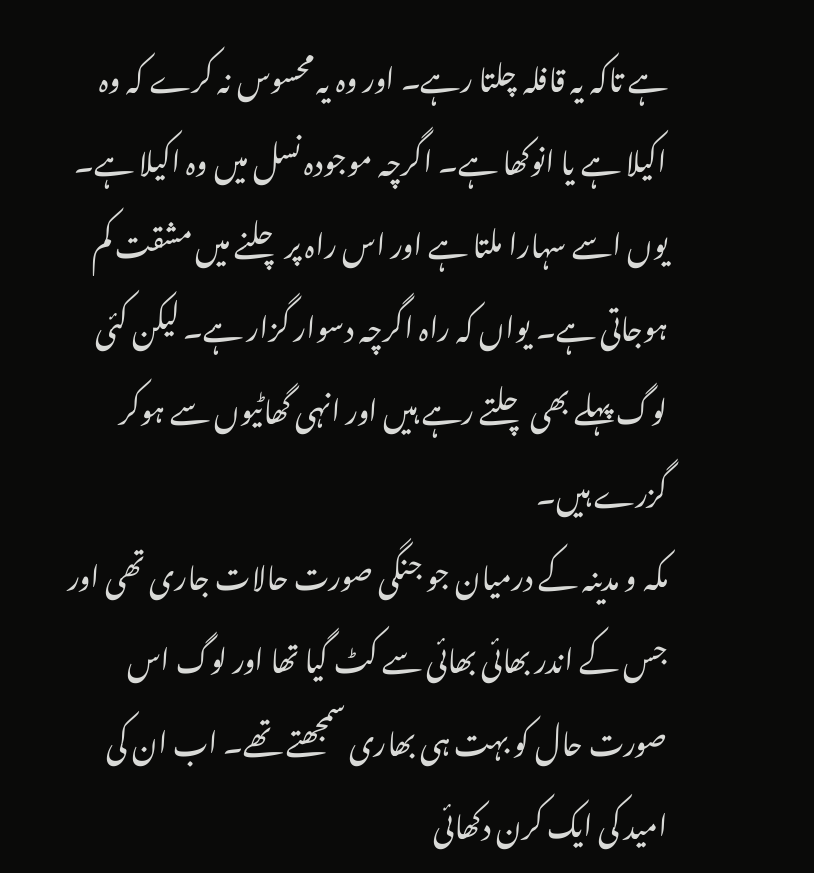ہے تاکہ یہ قافلہ چلتا رہے۔ اور وہ یہ محسوس نہ کرے کہ وہ اکیلا ہے یا انوکھا ہے۔ اگرچہ موجودہ نسل میں وہ اکیلا ہے۔ یوں اسے سہارا ملتا ہے اور اس راہ پر چلنے میں مشقت کم ہوجاتی ہے۔ یواں کہ راہ اگرچہ دسوار گزار ہے۔ لیکن کئی لوگ پہلے بھی چلتے رہے ہیں اور انہی گھاٹیوں سے ہوکر گزرے ہیں۔
مکہ و مدینہ کے درمیان جو جنگی صورت حالات جاری تھی اور جس کے اندر بھائی بھائی سے کٹ گیا تھا اور لوگ اس صورت حال کو بہت ہی بھاری سمجھتے تھے۔ اب ان کی امید کی ایک کرن دکھائی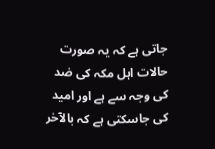جاتی ہے کہ یہ صورت حالات اہل مکہ کی ضد کی وجہ سے ہے اور امید کی جاسکتی ہے کہ بالآخر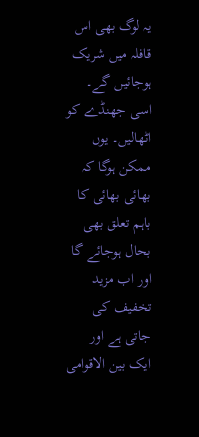یہ لوگ بھی اس قافلہ میں شریک ہوجائیں گے۔ اسی جھنڈے کو اٹھالیں۔ یوں ممکن ہوگا کہ بھائی بھائی کا باہم تعلق بھی بحال ہوجائے گا اور اب مزید تخفیف کی جاتی ہے اور ایک بین الاقوامی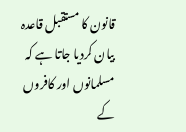قانون کا مستقبل قاعدہ بیان کردیا جاتا ہے کہ مسلمانوں اور کافروں کے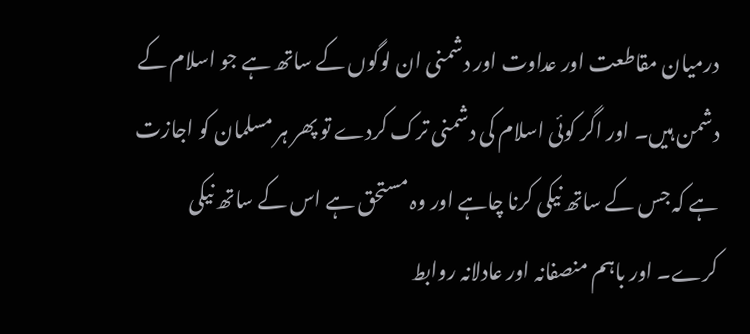درمیان مقاطعت اور عداوت اور دشمنی ان لوگوں کے ساتھ ہے جو اسلام کے دشمن ہیں۔ اور اگر کوئی اسلام کی دشمنی ترک کردے تو پھر ہر مسلمان کو اجازت ہے کہ جس کے ساتھ نیکی کرنا چاہے اور وہ مستحق ہے اس کے ساتھ نیکی کرے۔ اور باہم منصفانہ اور عادلانہ روابط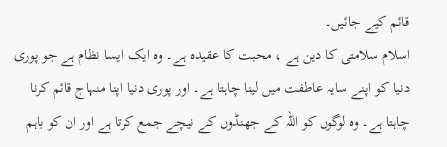قائم کیے جائیں۔
اسلام سلامتی کا دین ہے ، محبت کا عقیدہ ہے۔ وہ ایک ایسا نظام ہے جو پوری دنیا کو اپنے سایہ عاطفت میں لینا چاہتا ہے۔ اور پوری دنیا اپنا منہاج قائم کرنا چاہتا ہے۔ وہ لوگوں کو اللہ کے جھنڈوں کے نیچے جمع کرتا ہے اور ان کو باہم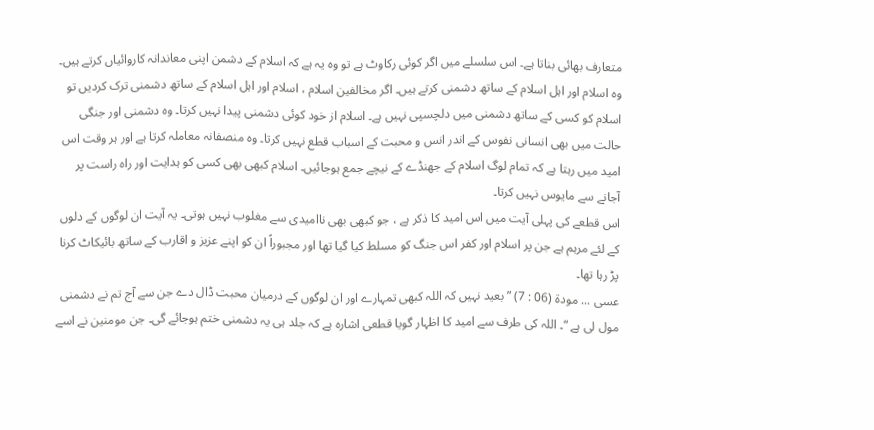متعارف بھائی بناتا ہے۔ اس سلسلے میں اگر کوئی رکاوٹ ہے تو وہ یہ ہے کہ اسلام کے دشمن اپنی معاندانہ کاروائیاں کرتے ہیں۔ وہ اسلام اور اہل اسلام کے ساتھ دشمنی کرتے ہیں۔ اگر مخالفین اسلام ، اسلام اور اہل اسلام کے ساتھ دشمنی ترک کردیں تو اسلام کو کسی کے ساتھ دشمنی میں دلچسپی نہیں ہے۔ اسلام از خود کوئی دشمنی پیدا نہیں کرتا۔ وہ دشمنی اور جنگی حالت میں بھی انسانی نفوس کے اندر انس و محبت کے اسباب قطع نہیں کرتا۔ وہ منصفانہ معاملہ کرتا ہے اور ہر وقت اس امید میں رہتا ہے کہ تمام لوگ اسلام کے جھنڈے کے نیچے جمع ہوجائیں۔ اسلام کبھی بھی کسی کو ہدایت اور راہ راست پر آجانے سے مایوس نہیں کرتا۔
اس قطعے کی پہلی آیت میں اس امید کا ذکر ہے ، جو کبھی بھی ناامیدی سے مغلوب نہیں ہوتی۔ یہ آیت ان لوگوں کے دلوں کے لئے مرہم ہے جن پر اسلام اور کفر اس جنگ کو مسلط کیا گیا تھا اور مجبوراً ان کو اپنے عزیز و اقارب کے ساتھ بائیکاٹ کرنا پڑ رہا تھا۔
عسی ... مودة (06 : 7) ” بعید نہیں کہ اللہ کبھی تمہارے اور ان لوگوں کے درمیان محبت ڈال دے جن سے آج تم نے دشمنی مول لی ہے “۔ اللہ کی طرف سے امید کا اظہار گویا قطعی اشارہ ہے کہ جلد ہی یہ دشمنی ختم ہوجائے گی۔ جن مومنین نے اسے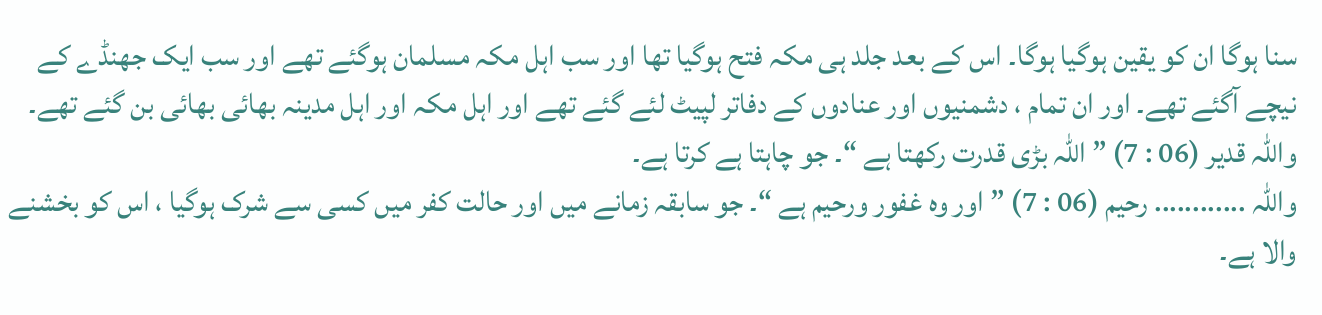سنا ہوگا ان کو یقین ہوگیا ہوگا۔ اس کے بعد جلد ہی مکہ فتح ہوگیا تھا اور سب اہل مکہ مسلمان ہوگئے تھے اور سب ایک جھنڈے کے نیچے آگئے تھے۔ اور ان تمام ، دشمنیوں اور عنادوں کے دفاتر لپیٹ لئے گئے تھے اور اہل مکہ اور اہل مدینہ بھائی بھائی بن گئے تھے۔
واللہ قدیر (06 : 7) ” اللہ بڑی قدرت رکھتا ہے “۔ جو چاہتا ہے کرتا ہے۔
واللہ ............ رحیم (06 : 7) ” اور وہ غفور ورحیم ہے “۔ جو سابقہ زمانے میں اور حالت کفر میں کسی سے شرک ہوگیا ، اس کو بخشنے والا ہے۔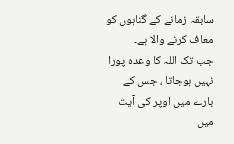سابقہ زمانے کے گناہوں کو معاف کرنے والا ہے۔
جب تک اللہ کا وعدہ پورا نہیں ہوجاتا ، جس کے بارے میں اوپر کی آیت میں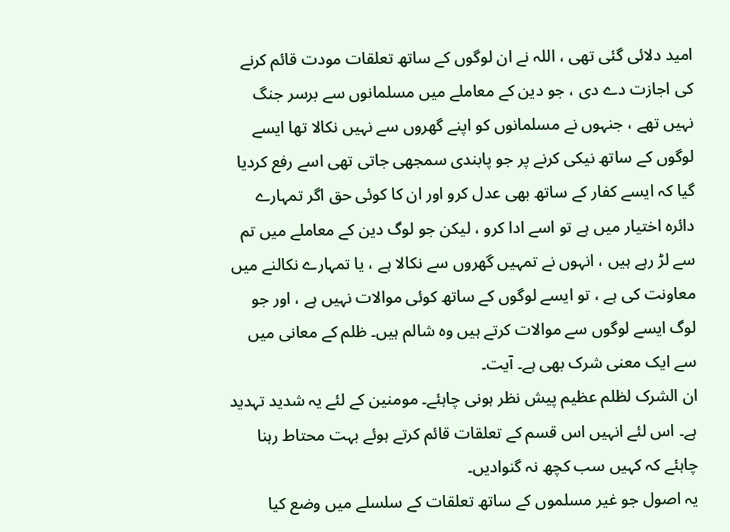امید دلائی گئی تھی ، اللہ نے ان لوگوں کے ساتھ تعلقات مودت قائم کرنے کی اجازت دے دی ، جو دین کے معاملے میں مسلمانوں سے برسر جنگ نہیں تھے ، جنہوں نے مسلمانوں کو اپنے گھروں سے نہیں نکالا تھا ایسے لوگوں کے ساتھ نیکی کرنے پر جو پابندی سمجھی جاتی تھی اسے رفع کردیا گیا کہ ایسے کفار کے ساتھ بھی عدل کرو اور ان کا کوئی حق اگر تمہارے دائرہ اختیار میں ہے تو اسے ادا کرو ، لیکن جو لوگ دین کے معاملے میں تم سے لڑ رہے ہیں ، انہوں نے تمہیں گھروں سے نکالا ہے ، یا تمہارے نکالنے میں معاونت کی ہے ، تو ایسے لوگوں کے ساتھ کوئی موالات نہیں ہے ، اور جو لوگ ایسے لوگوں سے موالات کرتے ہیں وہ شالم ہیں۔ ظلم کے معانی میں سے ایک معنی شرک بھی ہے۔ آیت۔
ان الشرک لظلم عظیم پیش نظر ہونی چاہئے۔ مومنین کے لئے یہ شدید تہدید ہے۔ اس لئے انہیں اس قسم کے تعلقات قائم کرتے ہوئے بہت محتاط رہنا چاہئے کہ کہیں سب کچھ نہ گنوادیں۔
یہ اصول جو غیر مسلموں کے ساتھ تعلقات کے سلسلے میں وضع کیا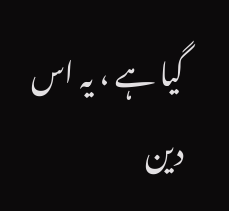گیا ہے ، یہ اس دین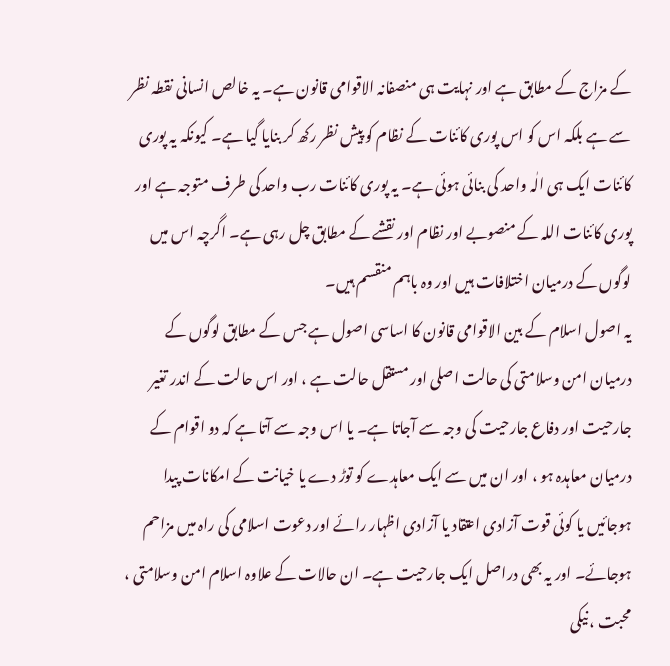کے مزاج کے مطابق ہے اور نہایت ہی منصفانہ الاقوامی قانون ہے۔ یہ خالص انسانی نقطہ نظر سے ہے بلکہ اس کو اس پوری کائنات کے نظام کو پیش نظر رکھ کر بنایا گیا ہے۔ کیونکہ یہ پوری کائنات ایک ہی الٰہ واحد کی بنائی ہوئی ہے۔ یہ پوری کائنات رب واحد کی طرف متوجہ ہے اور پوری کائنات اللہ کے منصوبے اور نظام اور نقشے کے مطابق چل رہی ہے۔ اگرچہ اس میں لوگوں کے درمیان اختلافات ہیں اور وہ باہم منقسم ہیں۔
یہ اصول اسلام کے بین الاقوامی قانون کا اساسی اصول ہے جس کے مطابق لوگوں کے درمیان امن وسلامتی کی حالت اصلی اور مستقل حالت ہے ، اور اس حالت کے اندر تغیر جارحیت اور دفاع جارحیت کی وجہ سے آجاتا ہے۔ یا اس وجہ سے آتا ہے کہ دو اقوام کے درمیان معاہدہ ہو ، اور ان میں سے ایک معاہدے کو توڑ دے یا خیانت کے امکانات پیدا ہوجائیں یا کوئی قوت آزادی اعتقاد یا آزادی اظہار رائے اور دعوت اسلامی کی راہ میں مزاحم ہوجائے۔ اور یہ بھی دراصل ایک جارحیت ہے۔ ان حالات کے علاوہ اسلام امن وسلامتی ، محبت ، نیکی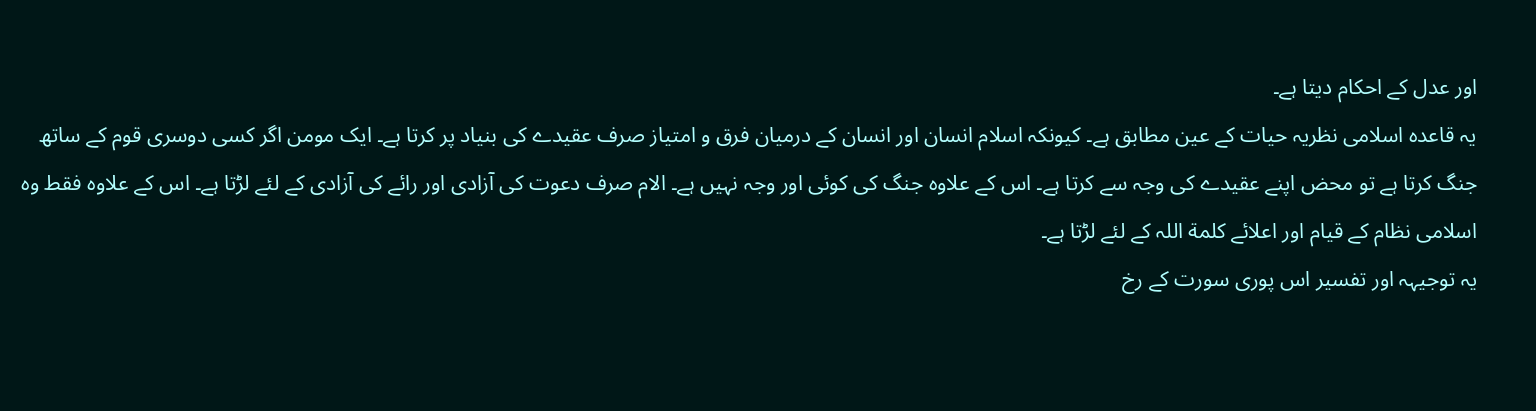اور عدل کے احکام دیتا ہے۔
یہ قاعدہ اسلامی نظریہ حیات کے عین مطابق ہے۔ کیونکہ اسلام انسان اور انسان کے درمیان فرق و امتیاز صرف عقیدے کی بنیاد پر کرتا ہے۔ ایک مومن اگر کسی دوسری قوم کے ساتھ جنگ کرتا ہے تو محض اپنے عقیدے کی وجہ سے کرتا ہے۔ اس کے علاوہ جنگ کی کوئی اور وجہ نہیں ہے۔ الام صرف دعوت کی آزادی اور رائے کی آزادی کے لئے لڑتا ہے۔ اس کے علاوہ فقط وہ اسلامی نظام کے قیام اور اعلائے کلمة اللہ کے لئے لڑتا ہے۔
یہ توجیہہ اور تفسیر اس پوری سورت کے رخ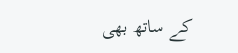کے ساتھ بھی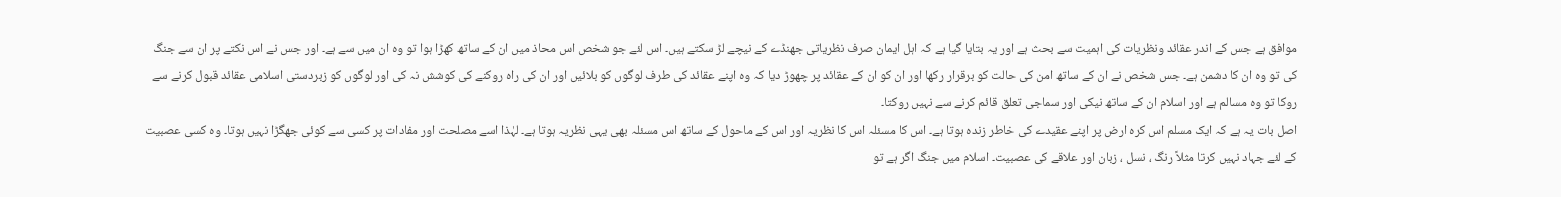موافق ہے جس کے اندر عقائد ونظریات کی اہمیت سے بحث ہے اور یہ بتایا گیا ہے کہ اہل ایمان صرف نظریاتی جھنڈے کے نیچے لڑ سکتے ہیں۔ اس لئے جو شخص اس محاذ میں ان کے ساتھ کھڑا ہوا تو وہ ان میں سے ہے۔ اور جس نے اس نکتے پر ان سے جنگ کی تو وہ ان کا دشمن ہے۔ جس شخص نے ان کے ساتھ امن کی حالت کو برقرار رکھا اور ان کو ان کے عقائد پر چھوڑ دیا کہ وہ اپنے عقائد کی طرف لوگوں کو بلائیں اور ان کی راہ روکنے کی کوشش نہ کی اور لوگوں کو زبردستی اسلامی عقائد قبول کرنے سے روکا تو وہ مسالم ہے اور اسلام ان کے ساتھ نیکی اور سماجی تعلق قائم کرنے سے نہیں روکتا۔
اصل بات یہ ہے کہ ایک مسلم اس کرہ ارض پر اپنے عقیدے کی خاطر زندہ ہوتا ہے۔ اس کا مسئلہ اس کا نظریہ اور اس کے ماحول کے ساتھ اس مسئلہ بھی یہی نظریہ ہوتا ہے۔ لہٰذا اسے مصلحت اور مفادات پر کسی سے کوئی جھگڑا نہیں ہوتا۔ وہ کسی عصبیت کے لئے جہاد نہیں کرتا مثلاً رنگ ، نسل ، زبان اور علاقے کی عصبیت۔ اسلام میں جنگ اگر ہے تو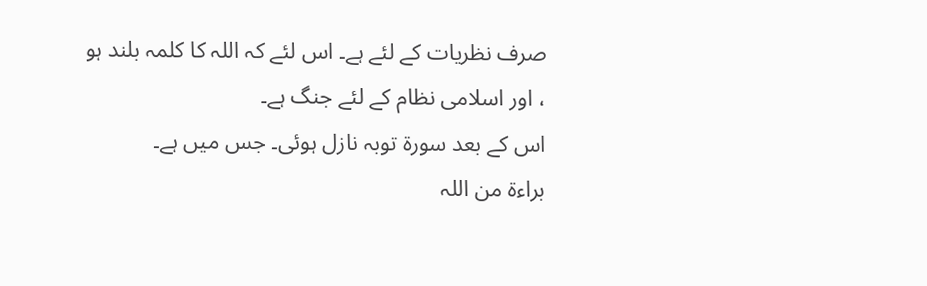صرف نظریات کے لئے ہے۔ اس لئے کہ اللہ کا کلمہ بلند ہو ، اور اسلامی نظام کے لئے جنگ ہے۔
اس کے بعد سورة توبہ نازل ہوئی۔ جس میں ہے۔
براءة من اللہ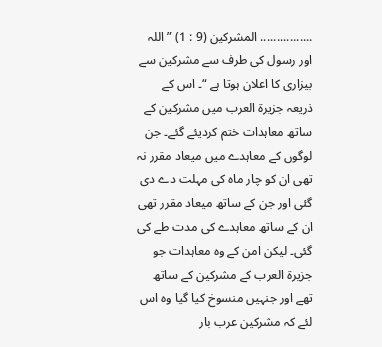................ المشرکین (9 : 1) ” اللہ اور رسول کی طرف سے مشرکین سے بیزاری کا اعلان ہوتا ہے “۔ اس کے ذریعہ جزیرة العرب میں مشرکین کے ساتھ معاہدات ختم کردیئے گئے۔ جن لوگوں کے معاہدے میں میعاد مقرر نہ تھی ان کو چار ماہ کی مہلت دے دی گئی اور جن کے ساتھ میعاد مقرر تھی ان کے ساتھ معاہدے کی مدت طے کی گئی۔ لیکن امن کے وہ معاہدات جو جزیرة العرب کے مشرکین کے ساتھ تھے اور جنہیں منسوخ کیا گیا وہ اس لئے کہ مشرکین عرب بار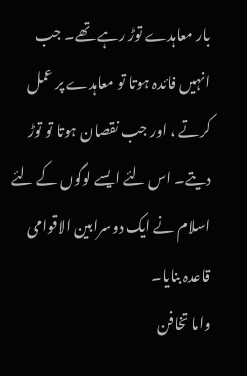بار معاہدے توڑ رہے تھے۔ جب انہیں فائدہ ہوتا تو معاہدے پر عمل کرتے ، اور جب نقصان ہوتا تو توڑ دیتے۔ اس لئے ایسے لوگوں کے لئے اسلام نے ایک دوسرابین الاقوامی قاعدہ بنایا۔
واما تخافن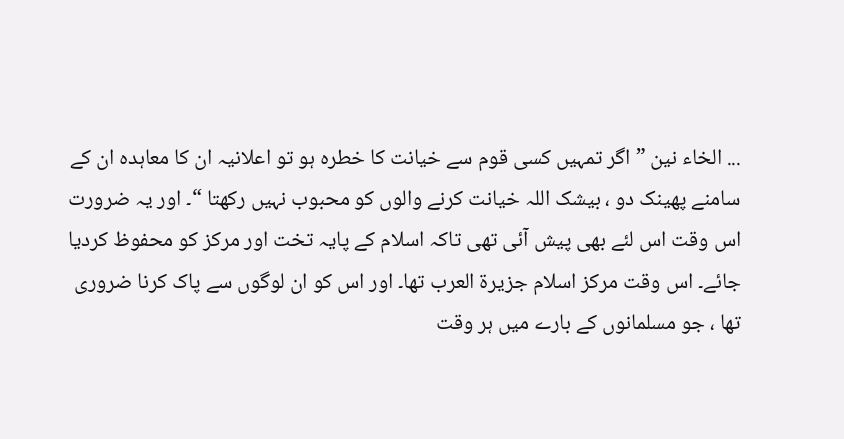... الخاء نین ” اگر تمہیں کسی قوم سے خیانت کا خطرہ ہو تو اعلانیہ ان کا معاہدہ ان کے سامنے پھینک دو ، بیشک اللہ خیانت کرنے والوں کو محبوب نہیں رکھتا “۔ اور یہ ضرورت اس وقت اس لئے بھی پیش آئی تھی تاکہ اسلام کے پایہ تخت اور مرکز کو محفوظ کردیا جائے۔ اس وقت مرکز اسلام جزیرة العرب تھا۔ اور اس کو ان لوگوں سے پاک کرنا ضروری تھا ، جو مسلمانوں کے بارے میں ہر وقت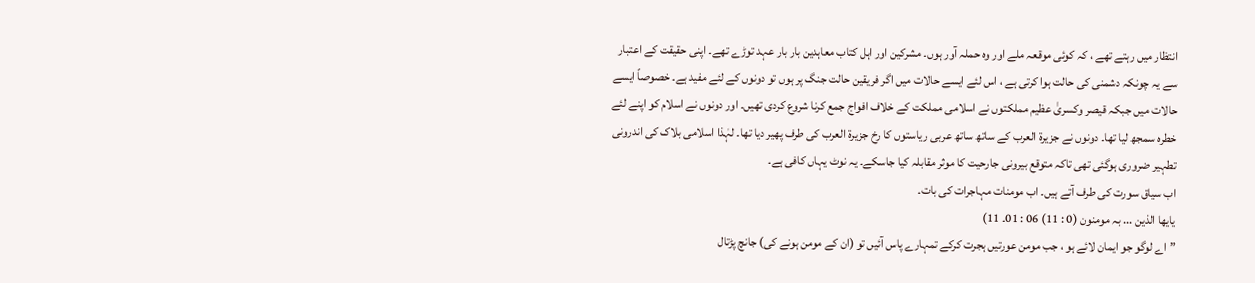انتظار میں رہتے تھے ، کہ کوئی موقعہ ملے اور وہ حملہ آور ہوں۔ مشرکین اور اہل کتاب معاہدین بار بار عہد توڑے تھے۔ اپنی حقیقت کے اعتبار سے یہ چونکہ دشمنی کی حالت ہوا کرتی ہے ، اس لئے ایسے حالات میں اگر فریقین حالت جنگ پر ہوں تو دونوں کے لئے مفید ہے۔ خصوصاً ایسے حالات میں جبکہ قیصر وکسریٰ عظیم مملکتوں نے اسلامی مملکت کے خلاف افواج جمع کرنا شروع کردی تھیں۔ اور دونوں نے اسلام کو اپنے لئے خطرہ سمجھ لیا تھا۔ دونوں نے جزیرة العرب کے ساتھ ساتھ عربی ریاستوں کا رخ جزیرة العرب کی طرف پھیر دیا تھا۔ لہٰذا اسلامی بلاک کی اندرونی تطہیر ضروری ہوگئی تھی تاکہ متوقع بیرونی جارحیت کا موثر مقابلہ کیا جاسکے۔ یہ نوٹ یہاں کافی ہے۔
اب سیاق سورت کی طرف آتے ہیں۔ اب مومنات مہاجرات کی بات۔
یایھا الذین ... بہ مومنون (0 : 11) 06 : 01۔ 11)
” اے لوگو جو ایمان لائے ہو ، جب مومن عورتیں ہجرت کرکے تمہارے پاس آئیں تو (ان کے مومن ہونے کی) جانچ پڑتال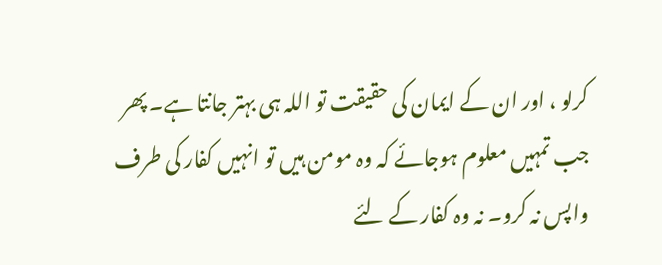کرلو ، اور ان کے ایمان کی حقیقت تو اللہ ہی بہتر جانتا ہے۔ پھر جب تمہیں معلوم ہوجائے کہ وہ مومن ہیں تو انہیں کفار کی طرف واپس نہ کرو۔ نہ وہ کفار کے لئے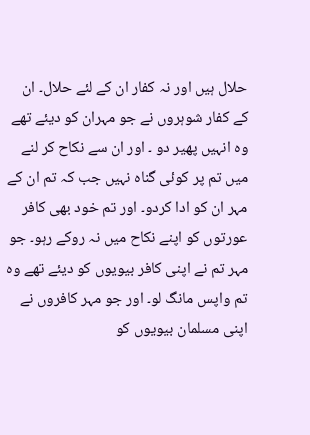حلال ہیں اور نہ کفار ان کے لئے حلال۔ ان کے کفار شوہروں نے جو مہران کو دیئے تھے وہ انہیں پھیر دو ۔ اور ان سے نکاح کر لنے میں تم پر کوئی گناہ نہیں جب کہ تم ان کے مہر ان کو ادا کردو۔ اور تم خود بھی کافر عورتوں کو اپنے نکاح میں نہ روکے رہو۔ جو مہر تم نے اپنی کافر بیویوں کو دیئے تھے وہ تم واپس مانگ لو۔ اور جو مہر کافروں نے اپنی مسلمان بیویوں کو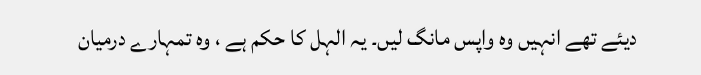دیئے تھے انہیں وہ واپس مانگ لیں۔ یہ الہل کا حکم ہے ، وہ تمہارے درمیان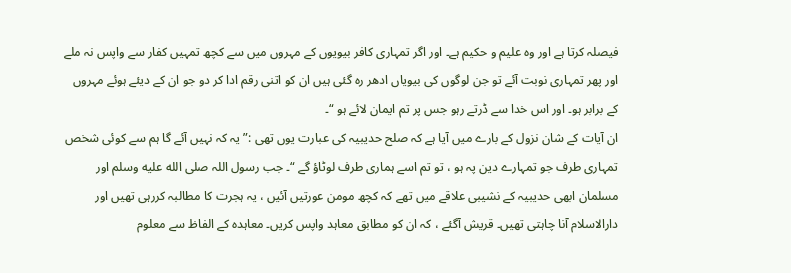فیصلہ کرتا ہے اور وہ علیم و حکیم ہے۔ اور اگر تمہاری کافر بیویوں کے مہروں میں سے کچھ تمہیں کفار سے واپس نہ ملے اور پھر تمہاری نوبت آئے تو جن لوگوں کی بیویاں ادھر رہ گئی ہیں ان کو اتنی رقم ادا کر دو جو ان کے دیئے ہوئے مہروں کے برابر ہو۔ اور اس خدا سے ڈرتے رہو جس پر تم ایمان لائے ہو “۔
ان آیات کے شان نزول کے بارے میں آیا ہے کہ صلح حدیبیہ کی عبارت یوں تھی :” یہ کہ نہیں آئے گا ہم سے کوئی شخص تمہاری طرف جو تمہارے دین پہ ہو ، تو تم اسے ہماری طرف لوٹاؤ گے “۔ جب رسول اللہ صلى الله عليه وسلم اور مسلمان ابھی حدیبیہ کے نشیبی علاقے میں تھے کہ کچھ مومن عورتیں آئیں ، یہ ہجرت کا مطالبہ کررہی تھیں اور دارالاسلام آنا چاہتی تھیں۔ قریش آگئے ، کہ ان کو مطابق معاہد واپس کریں۔ معاہدہ کے الفاظ سے معلوم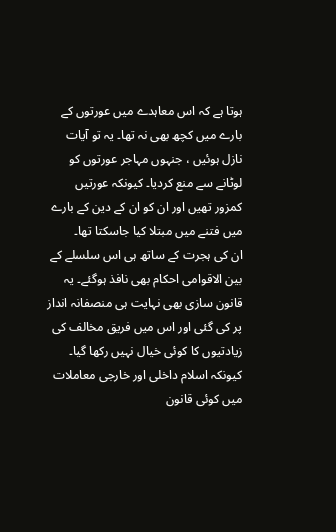ہوتا ہے کہ اس معاہدے میں عورتوں کے بارے میں کچھ بھی نہ تھا۔ یہ تو آیات نازل ہوئیں ، جنہوں مہاجر عورتوں کو لوٹانے سے منع کردیا۔ کیونکہ عورتیں کمزور تھیں اور ان کو ان کے دین کے بارے میں فتنے میں مبتلا کیا جاسکتا تھا۔
ان کی ہجرت کے ساتھ ہی اس سلسلے کے بین الاقوامی احکام بھی نافذ ہوگئے۔ یہ قانون سازی بھی نہایت ہی منصفانہ انداز پر کی گئی اور اس میں فریق مخالف کی زیادتیوں کا کوئی خیال نہیں رکھا گیا۔ کیونکہ اسلام داخلی اور خارجی معاملات میں کوئی قانون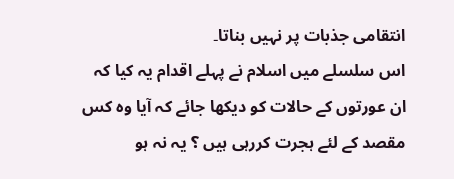انتقامی جذبات پر نہیں بناتا۔
اس سلسلے میں اسلام نے پہلے اقدام یہ کیا کہ ان عورتوں کے حالات کو دیکھا جائے کہ آیا وہ کس مقصد کے لئے ہجرت کررہی ہیں ؟ یہ نہ ہو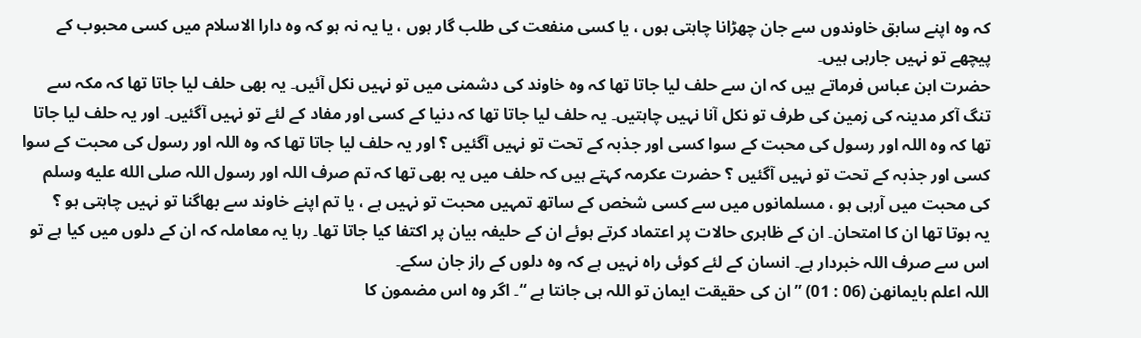کہ وہ اپنے سابق خاوندوں سے جان چھڑانا چاہتی ہوں ، یا کسی منفعت کی طلب گار ہوں ، یا یہ نہ ہو کہ وہ دارا الاسلام میں کسی محبوب کے پیچھے تو نہیں جارہی ہیں۔
حضرت ابن عباس فرماتے ہیں کہ ان سے حلف لیا جاتا تھا کہ وہ خاوند کی دشمنی میں تو نہیں نکل آئیں۔ یہ بھی حلف لیا جاتا تھا کہ مکہ سے تنگ آکر مدینہ کی زمین کی طرف تو نکل آنا نہیں چاہتیں۔ یہ حلف لیا جاتا تھا کہ دنیا کے کسی اور مفاد کے لئے تو نہیں آگئیں۔ اور یہ حلف لیا جاتا تھا کہ وہ اللہ اور رسول کی محبت کے سوا کسی اور جذبہ کے تحت تو نہیں آگئیں ؟ اور یہ حلف لیا جاتا تھا کہ وہ اللہ اور رسول کی محبت کے سوا کسی اور جذبہ کے تحت تو نہیں آگئیں ؟ حضرت عکرمہ کہتے ہیں کہ حلف میں یہ بھی تھا کہ تم صرف اللہ اور رسول اللہ صلى الله عليه وسلم کی محبت میں آرہی ہو ، مسلمانوں میں سے کسی شخص کے ساتھ تمہیں محبت تو نہیں ہے ، یا تم اپنے خاوند سے بھاگنا تو نہیں چاہتی ہو ؟
یہ ہوتا تھا ان کا امتحان۔ ان کے ظاہری حالات پر اعتماد کرتے ہوئے ان کے حلیفہ بیان پر اکتفا کیا جاتا تھا۔ رہا یہ معاملہ کہ ان کے دلوں میں کیا ہے تو اس سے صرف اللہ خبردار ہے۔ انسان کے لئے کوئی راہ نہیں ہے کہ وہ دلوں کے راز جان سکے۔
اللہ اعلم بایمانھن (06 : 01) ” ان کی حقیقت ایمان تو اللہ ہی جانتا ہے “۔ اگر وہ اس مضمون کا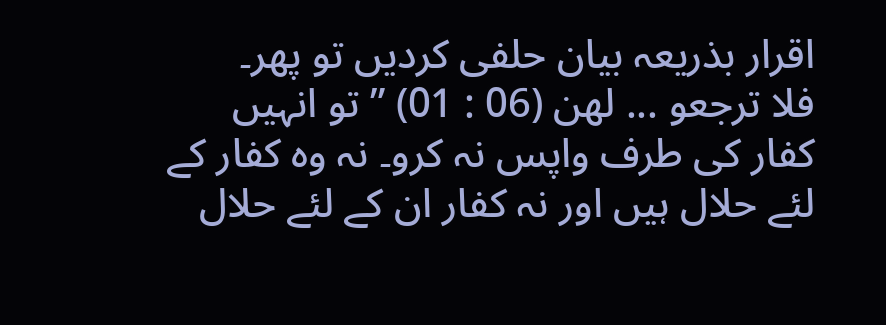اقرار بذریعہ بیان حلفی کردیں تو پھر۔
فلا ترجعو ... لھن (06 : 01) ” تو انہیں کفار کی طرف واپس نہ کرو۔ نہ وہ کفار کے لئے حلال ہیں اور نہ کفار ان کے لئے حلال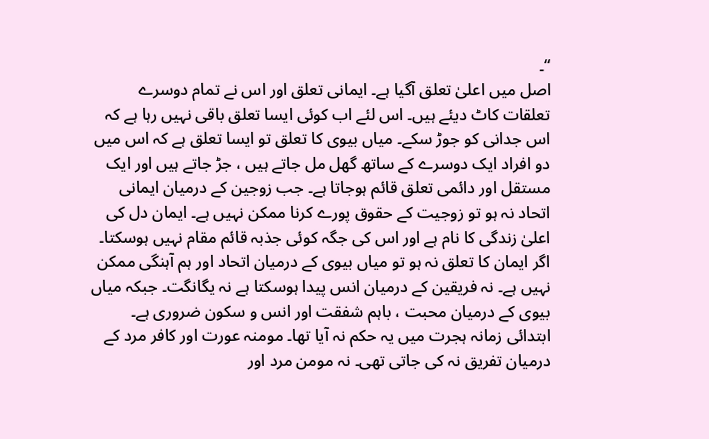“۔
اصل میں اعلیٰ تعلق آگیا ہے۔ ایمانی تعلق اور اس نے تمام دوسرے تعلقات کاٹ دیئے ہیں۔ اس لئے اب کوئی ایسا تعلق باقی نہیں رہا ہے کہ اس جدانی کو جوڑ سکے۔ میاں بیوی کا تعلق تو ایسا تعلق ہے کہ اس میں دو افراد ایک دوسرے کے ساتھ گھل مل جاتے ہیں ، جڑ جاتے ہیں اور ایک مستقل اور دائمی تعلق قائم ہوجاتا ہے۔ جب زوجین کے درمیان ایمانی اتحاد نہ ہو تو زوجیت کے حقوق پورے کرنا ممکن نہیں ہے۔ ایمان دل کی اعلیٰ زندگی کا نام ہے اور اس کی جگہ کوئی جذبہ قائم مقام نہیں ہوسکتا۔ اگر ایمان کا تعلق نہ ہو تو میاں بیوی کے درمیان اتحاد اور ہم آہنگی ممکن نہیں ہے۔ نہ فریقین کے درمیان انس پیدا ہوسکتا ہے نہ یگانگت۔ جبکہ میاں بیوی کے درمیان محبت ، باہم شفقت اور انس و سکون ضروری ہے۔
ابتدائی زمانہ ہجرت میں یہ حکم نہ آیا تھا۔ مومنہ عورت اور کافر مرد کے درمیان تفریق نہ کی جاتی تھی۔ نہ مومن مرد اور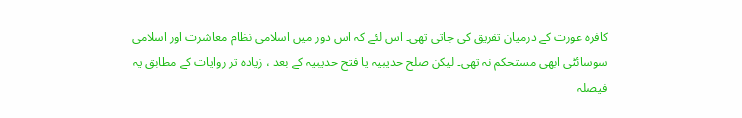کافرہ عورت کے درمیان تفریق کی جاتی تھی۔ اس لئے کہ اس دور میں اسلامی نظام معاشرت اور اسلامی سوسائٹی ابھی مستحکم نہ تھی۔ لیکن صلح حدیبیہ یا فتح حدیبیہ کے بعد ، زیادہ تر روایات کے مطابق یہ فیصلہ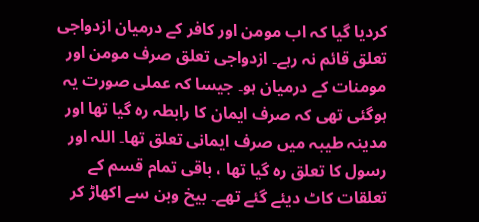کردیا گیا کہ اب مومن اور کافر کے درمیان ازدواجی تعلق قائم نہ رہے۔ ازدواجی تعلق صرف مومن اور مومنات کے درمیان ہو۔ جیسا کہ عملی صورت یہ ہوگئی تھی کہ صرف ایمان کا رابطہ رہ گیا تھا اور مدینہ طیبہ میں صرف ایمانی تعلق تھا۔ اللہ اور رسول کا تعلق رہ گیا تھا ، باقی تمام قسم کے تعلقات کاٹ دیئے گئے تھے۔ بیخ وبن سے اکھاڑ کر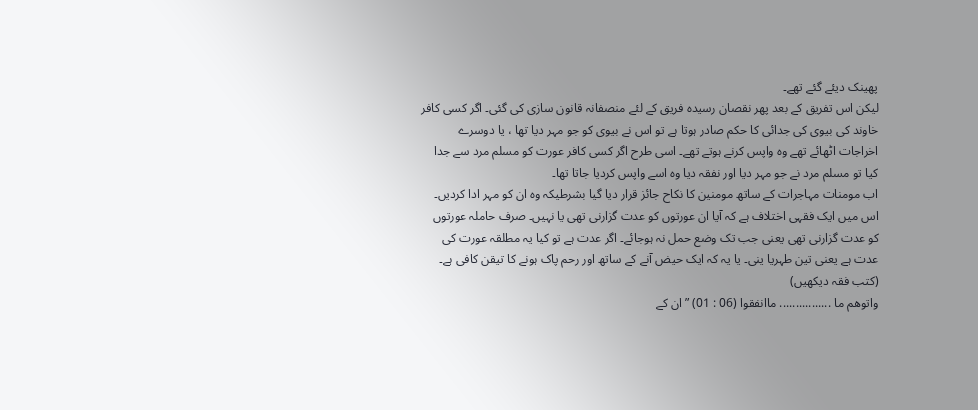پھینک دیئے گئے تھے۔
لیکن اس تفریق کے بعد پھر نقصان رسیدہ فریق کے لئے منصفانہ قانون سازی کی گئی۔ اگر کسی کافر خاوند کی بیوی کی جدائی کا حکم صادر ہوتا ہے تو اس نے بیوی کو جو مہر دیا تھا ، یا دوسرے اخراجات اٹھائے تھے وہ واپس کرنے ہوتے تھے۔ اسی طرح اگر کسی کافر عورت کو مسلم مرد سے جدا کیا تو مسلم مرد نے جو مہر دیا اور نفقہ دیا وہ اسے واپس کردیا جاتا تھا۔
اب مومنات مہاجرات کے ساتھ مومنین کا نکاح جائز قرار دیا گیا بشرطیکہ وہ ان کو مہر ادا کردیں۔ اس میں ایک فقہی اختلاف ہے کہ آیا ان عورتوں کو عدت گزارنی تھی یا نہیں۔ صرف حاملہ عورتوں کو عدت گزارنی تھی یعنی جب تک وضع حمل نہ ہوجائے۔ اگر عدت ہے تو کیا یہ مطلقہ عورت کی عدت ہے یعنی تین طہریا ینی۔ یا یہ کہ ایک حیض آنے کے ساتھ اور رحم پاک ہونے کا تیقن کافی ہے۔ (کتب فقہ دیکھیں)
واتوھم ما ................ ماانفقوا (06 : 01) ” ان کے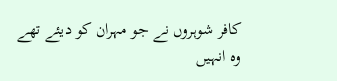کافر شوہروں نے جو مہران کو دیئے تھے وہ انہیں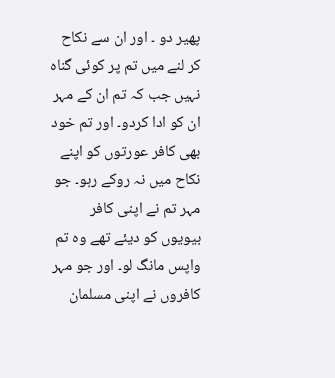پھیر دو ۔ اور ان سے نکاح کر لنے میں تم پر کوئی گناہ نہیں جب کہ تم ان کے مہر ان کو ادا کردو۔ اور تم خود بھی کافر عورتوں کو اپنے نکاح میں نہ روکے رہو۔ جو مہر تم نے اپنی کافر بیویوں کو دیئے تھے وہ تم واپس مانگ لو۔ اور جو مہر کافروں نے اپنی مسلمان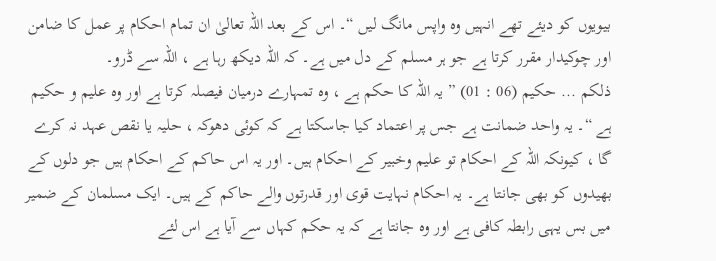بیویوں کو دیئے تھے انہیں وہ واپس مانگ لیں “۔ اس کے بعد اللہ تعالیٰ ان تمام احکام پر عمل کا ضامن اور چوکیدار مقرر کرتا ہے جو ہر مسلم کے دل میں ہے۔ کہ اللہ دیکھ رہا ہے ، اللہ سے ڈرو۔
ذلکم ... حکیم (06 : 01) ” یہ اللہ کا حکم ہے ، وہ تمہارے درمیان فیصلہ کرتا ہے اور وہ علیم و حکیم ہے “۔ یہ واحد ضمانت ہے جس پر اعتماد کیا جاسکتا ہے کہ کوئی دھوکہ ، حلیہ یا نقص عہد نہ کرے گا ، کیونکہ اللہ کے احکام تو علیم وخبیر کے احکام ہیں۔ اور یہ اس حاکم کے احکام ہیں جو دلوں کے بھیدوں کو بھی جانتا ہے۔ یہ احکام نہایت قوی اور قدرتوں والے حاکم کے ہیں۔ ایک مسلمان کے ضمیر میں بس یہی رابطہ کافی ہے اور وہ جانتا ہے کہ یہ حکم کہاں سے آیا ہے اس لئے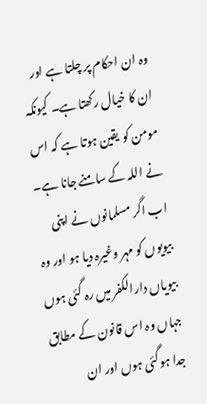وہ ان احکام پر چلتا ہے اور ان کا خیال رکھتا ہے۔ کیونکہ مومن کو یقین ہوتا ہے کہ اس نے اللہ کے سامنے جانا ہے۔
اب اگر مسلمانوں نے اپنی بیویوں کو مہر وغیرہ دیا ہو اور وہ بیویاں دارالکفر میں رہ گئی ہوں جہاں وہ اس قانون کے مطابق جدا ہوگئی ہوں اور ان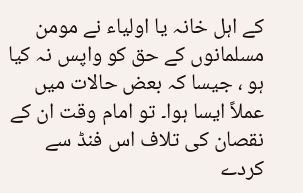کے اہل خانہ یا اولیاء نے مومن مسلمانوں کے حق کو واپس نہ کیا ہو ، جیسا کہ بعض حالات میں عملاً ایسا ہوا۔ تو امام وقت ان کے نقصان کی تلاف اس فنڈ سے کردے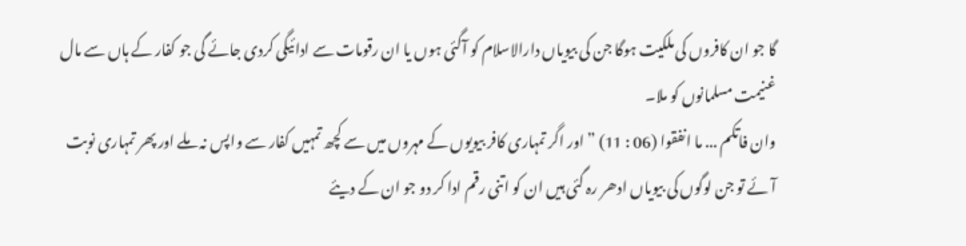گا جو ان کافروں کی ملکیت ہوگا جن کی بیویاں دارالاسلام کو آگئی ہوں یا ان رقومات سے ادائیگی کردی جائے گی جو کفار کے ہاں سے مال غنیمت مسلمانوں کو ملا۔
وان فاتکم ... ما انفقوا (06 : 11) ” اور اگر تمہاری کافر بیویوں کے مہروں میں سے کچھ تمہیں کفار سے واپس نہ ملے اور پھر تمہاری نوبت آئے تو جن لوگوں کی بیویاں ادھر رہ گئی ہیں ان کو اتنی رقم ادا کر دو جو ان کے دیئے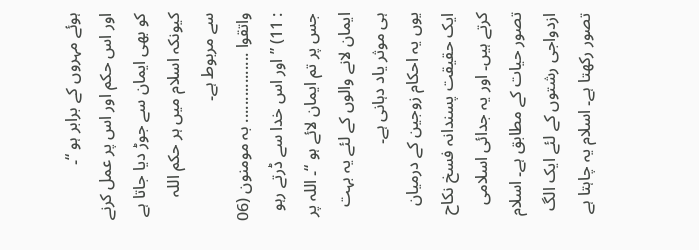ہوئے مہروں کے برابر ہو “۔
اور اس حکم اور اس پر عمل کرنے کو بھی ایمان سے جوڑ دیا جاتا ہے کیونکہ اسلام میں ہر حکم اللہ سے مربوط ہے۔
واتقوا ................ بہ مومنون (06 : 11) ” اور اس خدا سے ڈرتے رہو جس پر تم ایمان لائے ہو “۔ اللہ پر ایمان لانے والوں کے لئے یہ بہت ہی موثر یاد دہانی ہے۔
یوں یہ احکام زوجین کے درمیان ایک حقیقت پسندانہ فسخ نکاح کرتے ہیں۔ اور یہ جدائی اسلامی تصور حیات کے مطابق ہے۔ اسلام ازدواجی رشتوں کے لئے ایک الگ تصور رکھتا ہے۔ اسلام یہ چاہتا ہے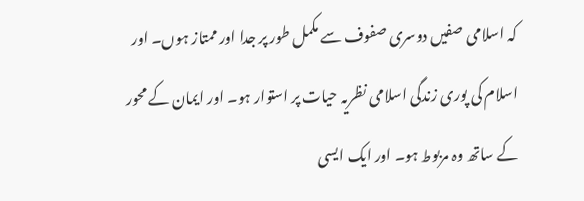کہ اسلامی صفیں دوسری صفوف سے مکمل طور پر جدا اور ممتاز ہوں۔ اور اسلام کی پوری زندگی اسلامی نظریہ حیات پر استوار ہو۔ اور ایمان کے محور کے ساتھ وہ مربوط ہو۔ اور ایک ایسی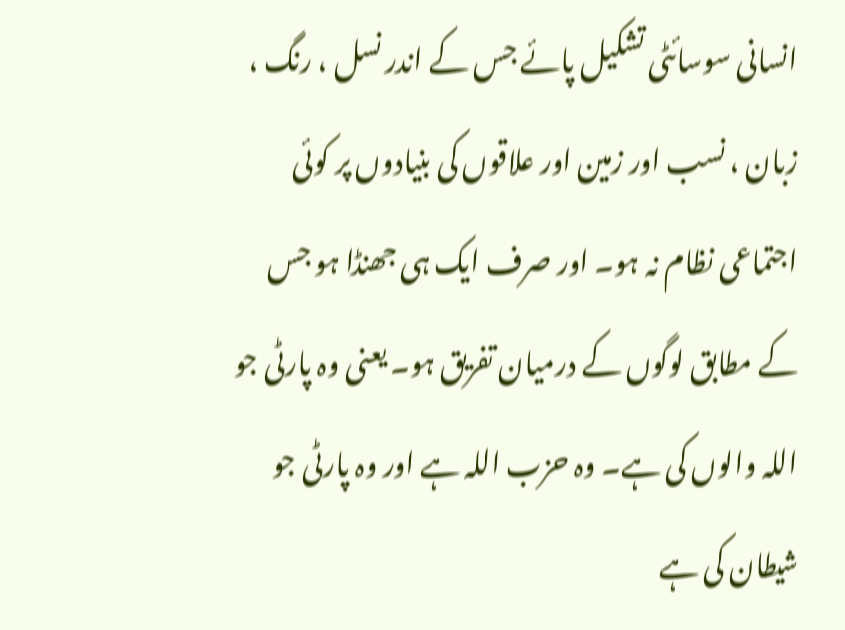انسانی سوسائٹی تشکیل پائے جس کے اندر نسل ، رنگ ، زبان ، نسب اور زمین اور علاقوں کی بنیادوں پر کوئی اجتماعی نظام نہ ہو۔ اور صرف ایک ہی جھنڈا ہو جس کے مطابق لوگوں کے درمیان تفریق ہو۔ یعنی وہ پارٹی جو اللہ والوں کی ہے۔ وہ حزب اللہ ہے اور وہ پارٹی جو شیطان کی ہے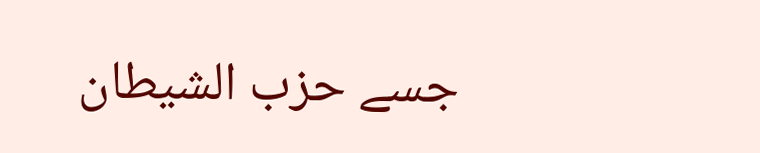جسے حزب الشیطان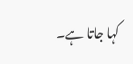کہا جاتا ہے۔